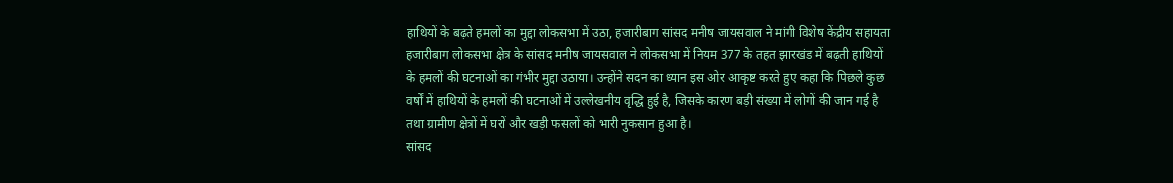हाथियों के बढ़ते हमलों का मुद्दा लोकसभा में उठा, हजारीबाग सांसद मनीष जायसवाल ने मांगी विशेष केंद्रीय सहायता
हजारीबाग लोकसभा क्षेत्र के सांसद मनीष जायसवाल ने लोकसभा में नियम 377 के तहत झारखंड में बढ़ती हाथियों के हमलों की घटनाओं का गंभीर मुद्दा उठाया। उन्होंने सदन का ध्यान इस ओर आकृष्ट करते हुए कहा कि पिछले कुछ वर्षों में हाथियों के हमलों की घटनाओं में उल्लेखनीय वृद्धि हुई है, जिसके कारण बड़ी संख्या में लोगों की जान गई है तथा ग्रामीण क्षेत्रों में घरों और खड़ी फसलों को भारी नुकसान हुआ है।
सांसद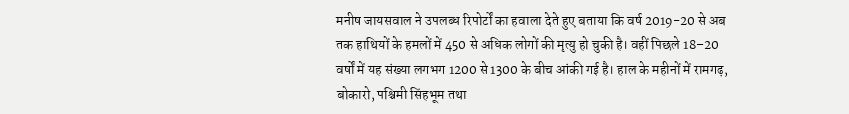मनीष जायसवाल ने उपलब्ध रिपोर्टों का हवाला देते हुए बताया कि वर्ष 2019-20 से अब तक हाथियों के हमलों में 450 से अधिक लोगों की मृत्यु हो चुकी है। वहीं पिछले 18–20 वर्षों में यह संख्या लगभग 1200 से 1300 के बीच आंकी गई है। हाल के महीनों में रामगढ़, बोकारो, पश्चिमी सिंहभूम तथा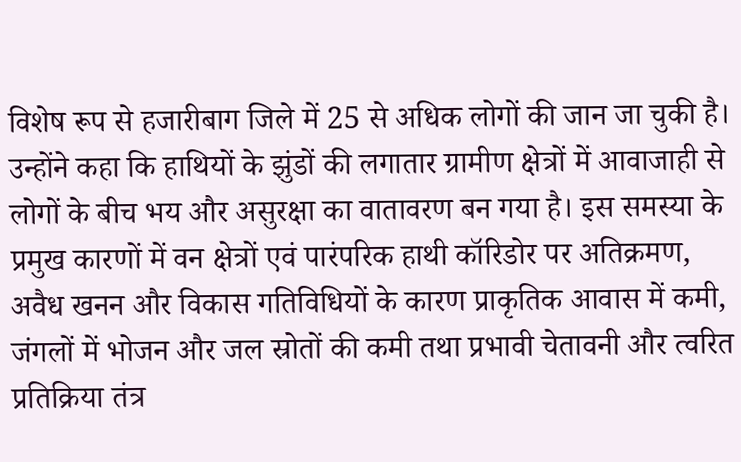विशेष रूप से हजारीबाग जिले में 25 से अधिक लोगों की जान जा चुकी है।
उन्होंने कहा कि हाथियों के झुंडों की लगातार ग्रामीण क्षेत्रों में आवाजाही से लोगों के बीच भय और असुरक्षा का वातावरण बन गया है। इस समस्या के प्रमुख कारणों में वन क्षेत्रों एवं पारंपरिक हाथी कॉरिडोर पर अतिक्रमण, अवैध खनन और विकास गतिविधियों के कारण प्राकृतिक आवास में कमी, जंगलों में भोजन और जल स्रोतों की कमी तथा प्रभावी चेतावनी और त्वरित प्रतिक्रिया तंत्र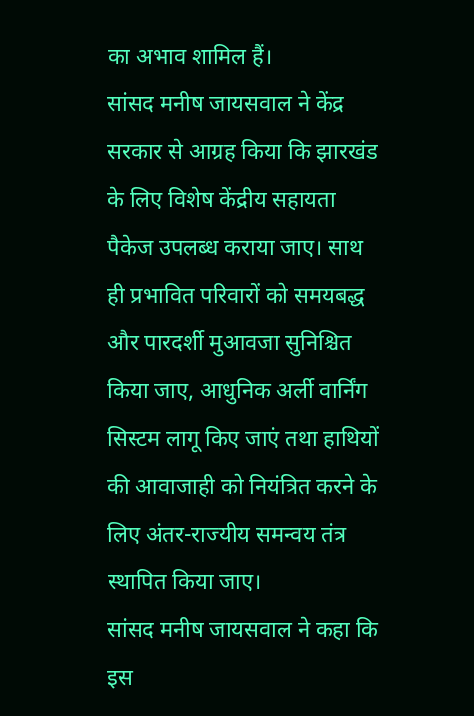का अभाव शामिल हैं।
सांसद मनीष जायसवाल ने केंद्र सरकार से आग्रह किया कि झारखंड के लिए विशेष केंद्रीय सहायता पैकेज उपलब्ध कराया जाए। साथ ही प्रभावित परिवारों को समयबद्ध और पारदर्शी मुआवजा सुनिश्चित किया जाए, आधुनिक अर्ली वार्निंग सिस्टम लागू किए जाएं तथा हाथियों की आवाजाही को नियंत्रित करने के लिए अंतर-राज्यीय समन्वय तंत्र स्थापित किया जाए।
सांसद मनीष जायसवाल ने कहा कि इस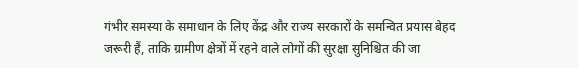गंभीर समस्या के समाधान के लिए केंद्र और राज्य सरकारों के समन्वित प्रयास बेहद जरूरी हैं, ताकि ग्रामीण क्षेत्रों में रहने वाले लोगों की सुरक्षा सुनिश्चित की जा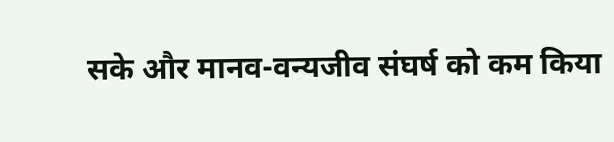सके और मानव-वन्यजीव संघर्ष को कम किया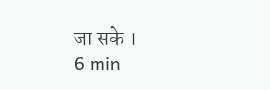जा सके ।
6 min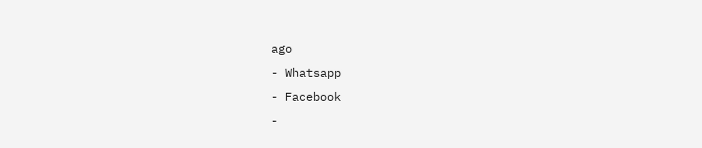ago
- Whatsapp
- Facebook
-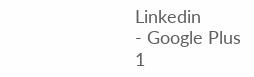Linkedin
- Google Plus
1